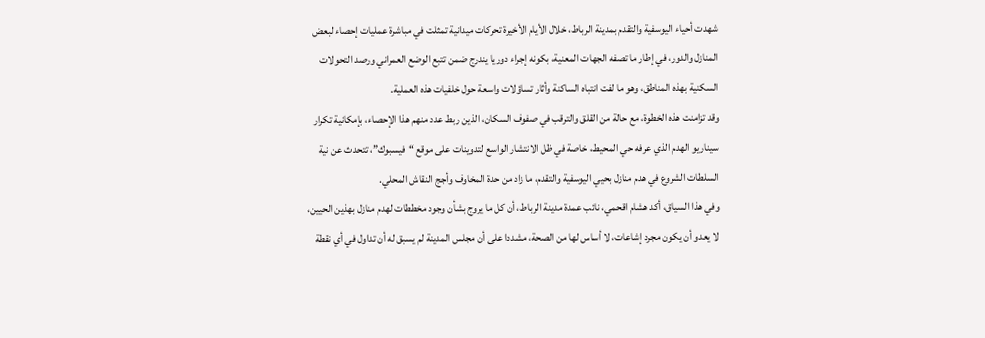شهدت أحياء اليوسفية والتقدم بمدينة الرباط، خلال الأيام الأخيرة تحركات ميدانية تمثلت في مباشرة عمليات إحصاء لبعض المنازل والدور، في إطار ما تصفه الجهات المعنية، بكونه إجراء دوريا يندرج ضمن تتبع الوضع العمراني ورصد التحولات السكنية بهذه المناطق، وهو ما لفت انتباه الساكنة وأثار تساؤلات واسعة حول خلفيات هذه العملية.
وقد تزامنت هذه الخطوة، مع حالة من القلق والترقب في صفوف السكان، الذين ربط عدد منهم هذا الإحصاء، بإمكانية تكرار سيناريو الهدم الذي عرفه حي المحيط، خاصة في ظل الانتشار الواسع لتدوينات على موقع “فيسبوك”، تتحدث عن نية السلطات الشروع في هدم منازل بحيي اليوسفية والتقدم، ما زاد من حدة المخاوف وأجج النقاش المحلي.
وفي هذا السياق، أكد هشام اقحمي، نائب عمدة مدينة الرباط، أن كل ما يروج بشأن وجود مخططات لهدم منازل بهذين الحيين، لا يعدو أن يكون مجرد إشاعات، لا أساس لها من الصحة، مشددا على أن مجلس المدينة لم يسبق له أن تداول في أي نقطة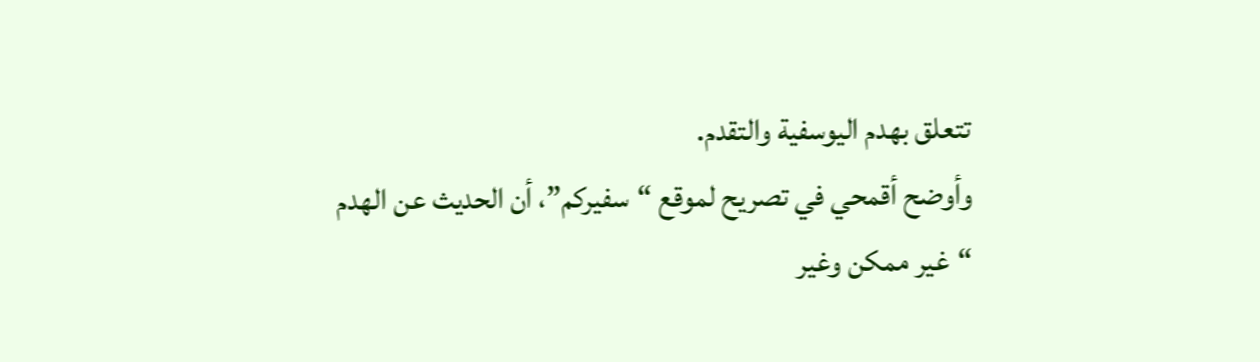تتعلق بهدم اليوسفية والتقدم.
وأوضح أقمحي في تصريح لموقع “سفيركم”، أن الحديث عن الهدم “غير ممكن وغير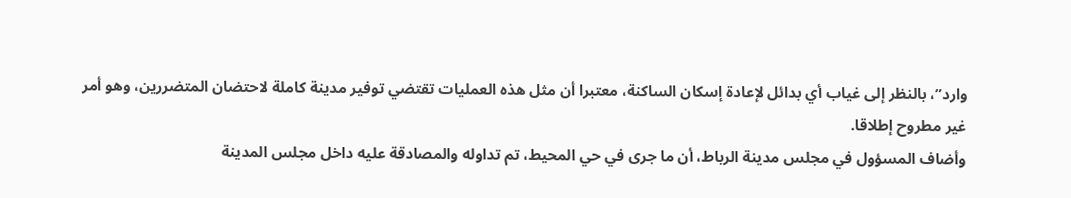وارد”، بالنظر إلى غياب أي بدائل لإعادة إسكان الساكنة، معتبرا أن مثل هذه العمليات تقتضي توفير مدينة كاملة لاحتضان المتضررين، وهو أمر غير مطروح إطلاقا.
وأضاف المسؤول في مجلس مدينة الرباط، أن ما جرى في حي المحيط، تم تداوله والمصادقة عليه داخل مجلس المدينة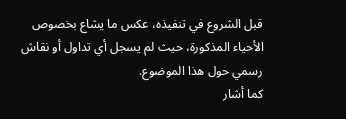قبل الشروع في تنفيذه، عكس ما يشاع بخصوص الأحياء المذكورة، حيث لم يسجل أي تداول أو نقاش رسمي حول هذا الموضوع.
كما أشار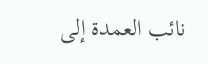نائب العمدة إلى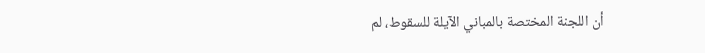أن اللجنة المختصة بالمباني الآيلة للسقوط، لم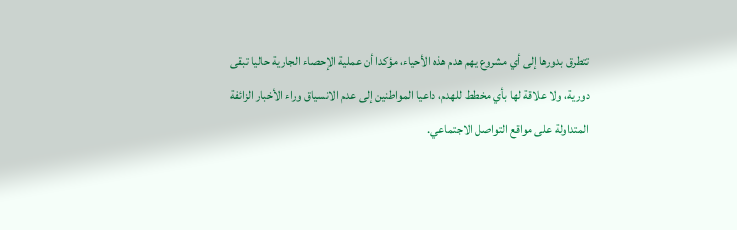تتطرق بدورها إلى أي مشروع يهم هدم هذه الأحياء، مؤكدا أن عملية الإحصاء الجارية حاليا تبقى دورية، ولا علاقة لها بأي مخطط للهدم، داعيا المواطنين إلى عدم الانسياق وراء الأخبار الزائفة المتداولة على مواقع التواصل الاجتماعي.